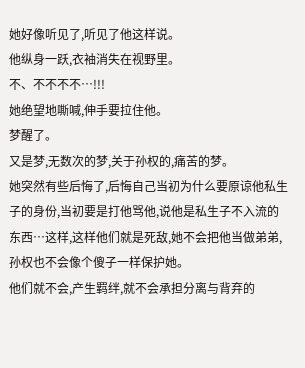她好像听见了,听见了他这样说。
他纵身一跃,衣袖消失在视野里。
不、不不不不…!!!
她绝望地嘶喊,伸手要拉住他。
梦醒了。
又是梦,无数次的梦,关于孙权的,痛苦的梦。
她突然有些后悔了,后悔自己当初为什么要原谅他私生子的身份,当初要是打他骂他,说他是私生子不入流的东西…这样,这样他们就是死敌,她不会把他当做弟弟,孙权也不会像个傻子一样保护她。
他们就不会,产生羁绊,就不会承担分离与背弃的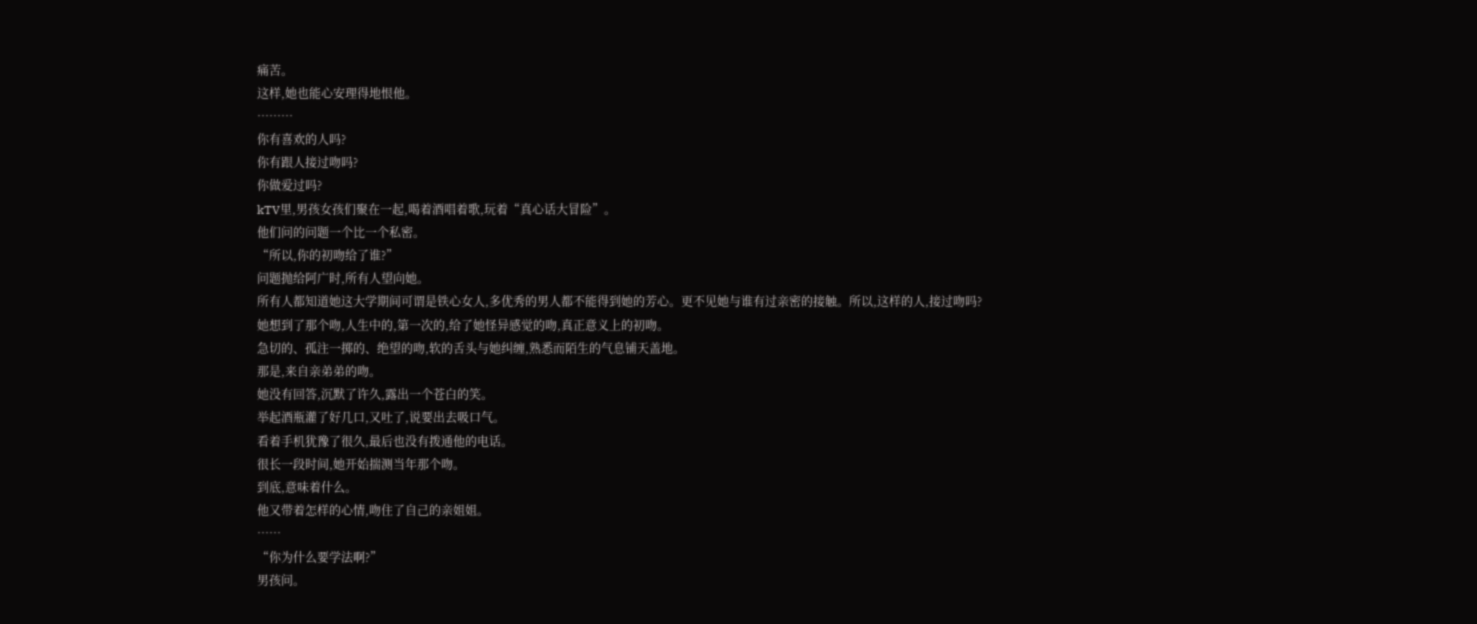痛苦。
这样,她也能心安理得地恨他。
………
你有喜欢的人吗?
你有跟人接过吻吗?
你做爱过吗?
kTV里,男孩女孩们聚在一起,喝着酒唱着歌,玩着“真心话大冒险”。
他们问的问题一个比一个私密。
“所以,你的初吻给了谁?”
问题抛给阿广时,所有人望向她。
所有人都知道她这大学期间可谓是铁心女人,多优秀的男人都不能得到她的芳心。更不见她与谁有过亲密的接触。所以,这样的人,接过吻吗?
她想到了那个吻,人生中的,第一次的,给了她怪异感觉的吻,真正意义上的初吻。
急切的、孤注一掷的、绝望的吻,软的舌头与她纠缠,熟悉而陌生的气息铺天盖地。
那是,来自亲弟弟的吻。
她没有回答,沉默了许久,露出一个苍白的笑。
举起酒瓶灌了好几口,又吐了,说要出去吸口气。
看着手机犹豫了很久,最后也没有拨通他的电话。
很长一段时间,她开始揣测当年那个吻。
到底,意味着什么。
他又带着怎样的心情,吻住了自己的亲姐姐。
……
“你为什么要学法啊?”
男孩问。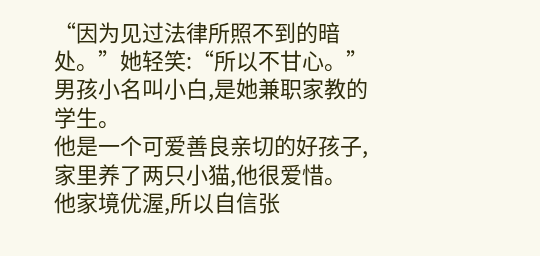“因为见过法律所照不到的暗处。”她轻笑:“所以不甘心。”
男孩小名叫小白,是她兼职家教的学生。
他是一个可爱善良亲切的好孩子,家里养了两只小猫,他很爱惜。
他家境优渥,所以自信张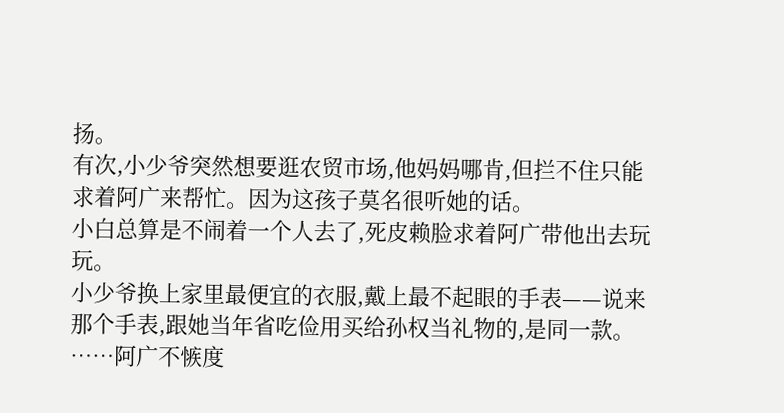扬。
有次,小少爷突然想要逛农贸市场,他妈妈哪肯,但拦不住只能求着阿广来帮忙。因为这孩子莫名很听她的话。
小白总算是不闹着一个人去了,死皮赖脸求着阿广带他出去玩玩。
小少爷换上家里最便宜的衣服,戴上最不起眼的手表——说来那个手表,跟她当年省吃俭用买给孙权当礼物的,是同一款。
……阿广不愱度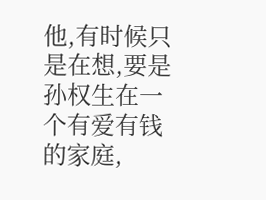他,有时候只是在想,要是孙权生在一个有爱有钱的家庭,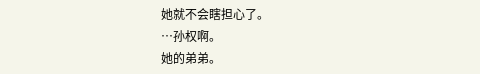她就不会瞎担心了。
…孙权啊。
她的弟弟。